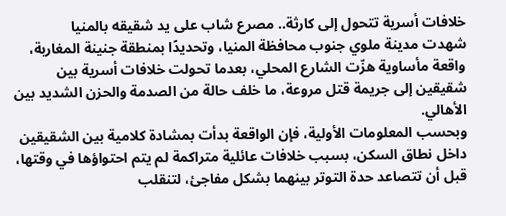خلافات أسرية تتحول إلى كارثة.. مصرع شاب على يد شقيقه بالمنيا
شهدت مدينة ملوي جنوب محافظة المنيا، وتحديدًا بمنطقة جنينة المغاربة، واقعة مأساوية هزّت الشارع المحلي، بعدما تحولت خلافات أسرية بين شقيقين إلى جريمة قتل مروعة، ما خلف حالة من الصدمة والحزن الشديد بين الأهالي.
وبحسب المعلومات الأولية، فإن الواقعة بدأت بمشادة كلامية بين الشقيقين داخل نطاق السكن، بسبب خلافات عائلية متراكمة لم يتم احتواؤها في وقتها، قبل أن تتصاعد حدة التوتر بينهما بشكل مفاجئ، لتنقلب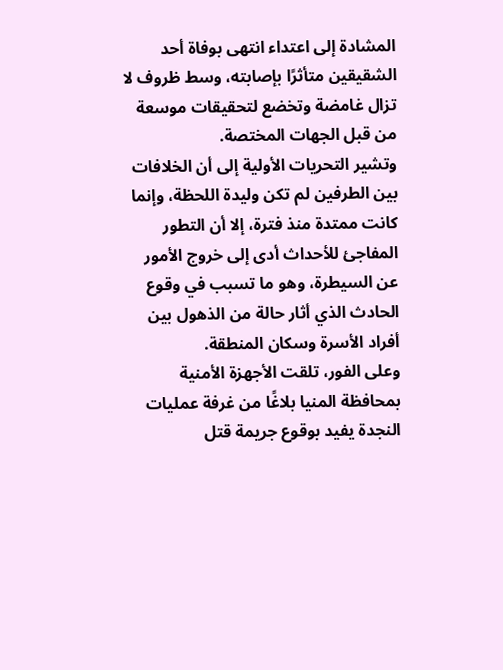المشادة إلى اعتداء انتهى بوفاة أحد الشقيقين متأثرًا بإصابته، وسط ظروف لا تزال غامضة وتخضع لتحقيقات موسعة من قبل الجهات المختصة.
وتشير التحريات الأولية إلى أن الخلافات بين الطرفين لم تكن وليدة اللحظة، وإنما كانت ممتدة منذ فترة، إلا أن التطور المفاجئ للأحداث أدى إلى خروج الأمور عن السيطرة، وهو ما تسبب في وقوع الحادث الذي أثار حالة من الذهول بين أفراد الأسرة وسكان المنطقة.
وعلى الفور، تلقت الأجهزة الأمنية بمحافظة المنيا بلاغًا من غرفة عمليات النجدة يفيد بوقوع جريمة قتل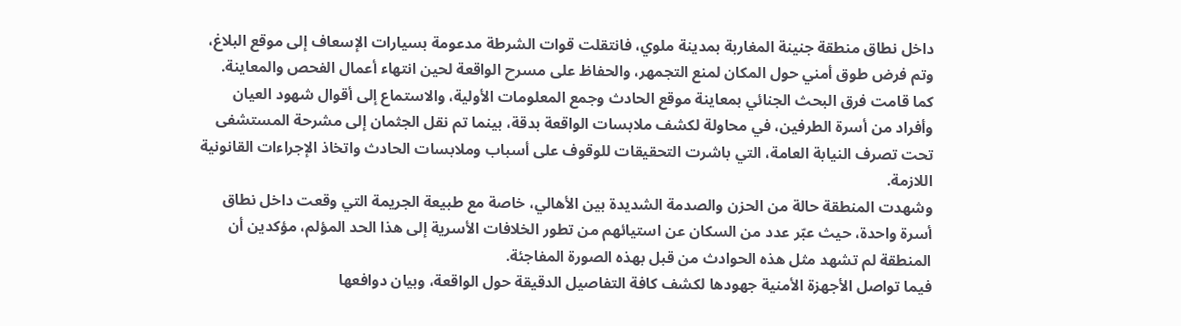داخل نطاق منطقة جنينة المغاربة بمدينة ملوي، فانتقلت قوات الشرطة مدعومة بسيارات الإسعاف إلى موقع البلاغ، وتم فرض طوق أمني حول المكان لمنع التجمهر، والحفاظ على مسرح الواقعة لحين انتهاء أعمال الفحص والمعاينة.
كما قامت فرق البحث الجنائي بمعاينة موقع الحادث وجمع المعلومات الأولية، والاستماع إلى أقوال شهود العيان وأفراد من أسرة الطرفين، في محاولة لكشف ملابسات الواقعة بدقة، بينما تم نقل الجثمان إلى مشرحة المستشفى تحت تصرف النيابة العامة، التي باشرت التحقيقات للوقوف على أسباب وملابسات الحادث واتخاذ الإجراءات القانونية اللازمة.
وشهدت المنطقة حالة من الحزن والصدمة الشديدة بين الأهالي، خاصة مع طبيعة الجريمة التي وقعت داخل نطاق أسرة واحدة، حيث عبّر عدد من السكان عن استيائهم من تطور الخلافات الأسرية إلى هذا الحد المؤلم، مؤكدين أن المنطقة لم تشهد مثل هذه الحوادث من قبل بهذه الصورة المفاجئة.
فيما تواصل الأجهزة الأمنية جهودها لكشف كافة التفاصيل الدقيقة حول الواقعة، وبيان دوافعها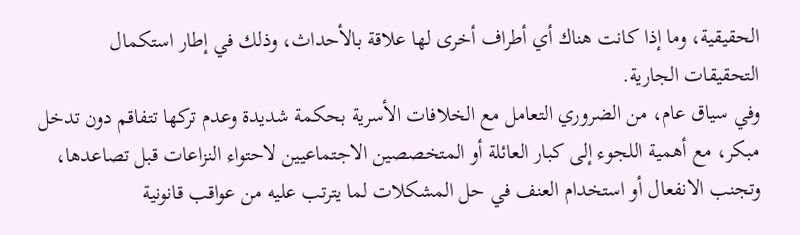الحقيقية، وما إذا كانت هناك أي أطراف أخرى لها علاقة بالأحداث، وذلك في إطار استكمال التحقيقات الجارية.
وفي سياق عام، من الضروري التعامل مع الخلافات الأسرية بحكمة شديدة وعدم تركها تتفاقم دون تدخل مبكر، مع أهمية اللجوء إلى كبار العائلة أو المتخصصين الاجتماعيين لاحتواء النزاعات قبل تصاعدها، وتجنب الانفعال أو استخدام العنف في حل المشكلات لما يترتب عليه من عواقب قانونية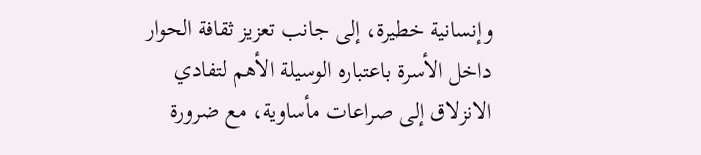وإنسانية خطيرة، إلى جانب تعزيز ثقافة الحوار داخل الأسرة باعتباره الوسيلة الأهم لتفادي الانزلاق إلى صراعات مأساوية، مع ضرورة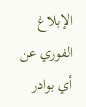الإبلاغ الفوري عن أي بوادر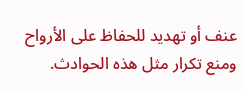عنف أو تهديد للحفاظ على الأرواح ومنع تكرار مثل هذه الحوادث.